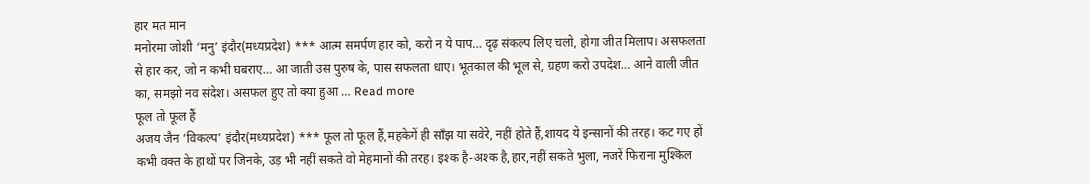हार मत मान
मनोरमा जोशी ‘मनु’ इंदौर(मध्यप्रदेश) *** आत्म समर्पण हार को, करो न ये पाप… दृढ़ संकल्प लिए चलो, होगा जीत मिलाप। असफलता से हार कर, जो न कभी घबराए… आ जाती उस पुरुष के, पास सफलता धाए। भूतकाल की भूल से, ग्रहण करो उपदेश… आने वाली जीत का, समझो नव संदेश। असफल हुए तो क्या हुआ … Read more
फूल तो फूल हैं
अजय जैन ‘विकल्प’ इंदौर(मध्यप्रदेश) *** फूल तो फूल हैं,महकेगें ही साँझ या सवेरे, नहीं होते हैं,शायद ये इन्सानों की तरह। कट गए हों कभी वक्त के हाथों पर जिनके, उड़ भी नहीं सकते वो मेहमानों की तरह। इश्क है-अश्क है,हार,नहीं सकते भुला, नजरें फिराना मुश्किल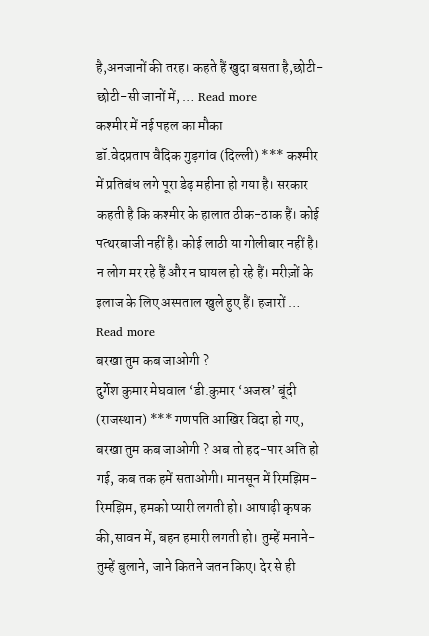है,अनजानों की तरह। कहते हैं खुदा बसता है,छोटी-छोटी-सी जानों में, … Read more
कश्मीर में नई पहल का मौका
डॉ.वेदप्रताप वैदिक गुड़गांव (दिल्ली) *** कश्मीर में प्रतिबंध लगे पूरा डेढ़ महीना हो गया है। सरकार कहती है कि कश्मीर के हालात ठीक-ठाक हैं। कोई पत्थरबाजी नहीं है। कोई लाठी या गोलीबार नहीं है। न लोग मर रहे हैं और न घायल हो रहे हैं। मरीज़ों के इलाज के लिए अस्पताल खुले हुए हैं। हजारों … Read more
बरखा तुम कब जाओगी ?
दुर्गेश कुमार मेघवाल ‘डी.कुमार ‘अजस्र’ बूंदी (राजस्थान) *** गणपति आखिर विदा हो गए, बरखा तुम कब जाओगी ? अब तो हद-पार अति हो गई, कब तक हमें सताओगी। मानसून में रिमझिम-रिमझिम, हमको प्यारी लगती हो। आषाढ़ी कृषक की,सावन में, बहन हमारी लगती हो। तुम्हें मनाने-तुम्हें बुलाने, जाने कितने जतन किए। देर से ही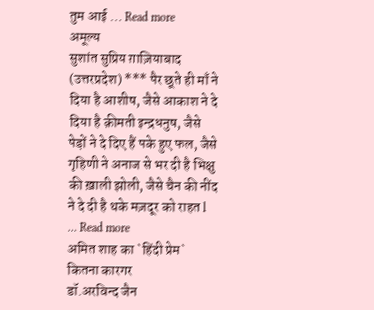तुम आई … Read more
अमूल्य
सुशांत सुप्रिय ग़ाज़ियाबाद (उत्तरप्रदेश) *** पैर छूते ही माँ ने दिया है आशीष, जैसे आकाश ने दे दिया है क़ीमती इन्द्रधनुष, जैसे पेड़ों ने दे दिए हैं पके हुए फल, जैसे गृहिणी ने अनाज से भर दी है भिक्षु की ख़ाली झोली, जैसे चैन की नींद ने दे दी है थके मज़दूर को राहत l … Read more
अमित शाह का `हिंदी प्रेम` कितना कारगर
डॉ.अरविन्द जैन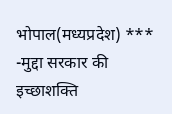भोपाल(मध्यप्रदेश) *** -मुद्दा सरकार की इच्छाशक्ति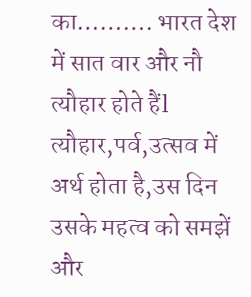का………. भारत देश में सात वार और नौ त्यौहार होते हैंl त्यौहार,पर्व,उत्सव में अर्थ होता है,उस दिन उसके महत्व को समझें और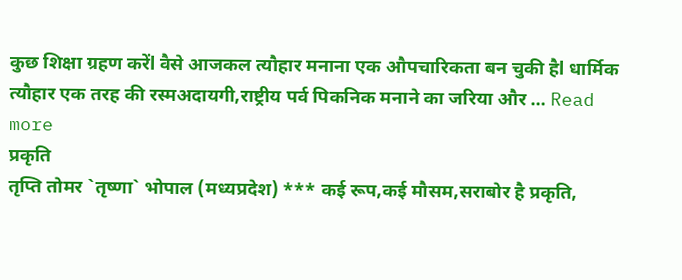कुछ शिक्षा ग्रहण करेंl वैसे आजकल त्यौहार मनाना एक औपचारिकता बन चुकी हैl धार्मिक त्यौहार एक तरह की रस्मअदायगी,राष्ट्रीय पर्व पिकनिक मनाने का जरिया और … Read more
प्रकृति
तृप्ति तोमर `तृष्णा` भोपाल (मध्यप्रदेश) *** कई रूप,कई मौसम,सराबोर है प्रकृति,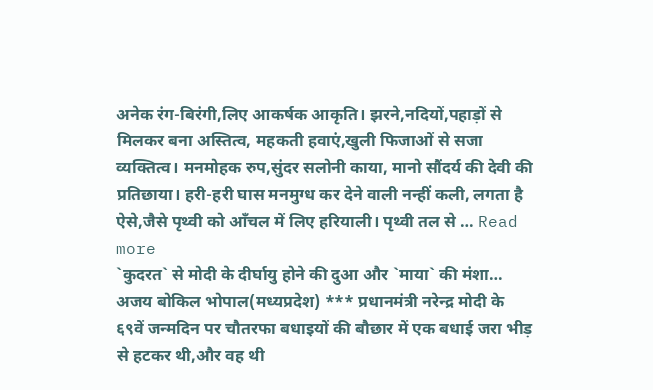अनेक रंग-बिरंगी,लिए आकर्षक आकृति। झरने,नदियों,पहाड़ों से मिलकर बना अस्तित्व, महकती हवाएं,खुली फिजाओं से सजा व्यक्तित्व। मनमोहक रुप,सुंदर सलोनी काया, मानो सौंदर्य की देवी की प्रतिछाया। हरी-हरी घास मनमुग्ध कर देने वाली नन्हीं कली, लगता है ऐसे,जैसे पृथ्वी को आँचल में लिए हरियाली। पृथ्वी तल से … Read more
`कुदरत` से मोदी के दीर्घायु होने की दुआ और `माया` की मंशा…
अजय बोकिल भोपाल(मध्यप्रदेश) *** प्रधानमंत्री नरेन्द्र मोदी के ६९वें जन्मदिन पर चौतरफा बधाइयों की बौछार में एक बधाई जरा भीड़ से हटकर थी,और वह थी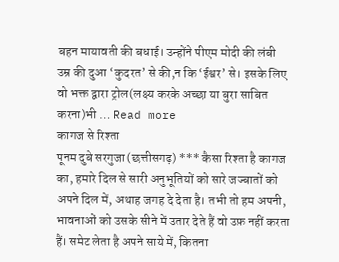बहन मायावती की बधाई। उन्होंने पीएम मोदी की लंबी उम्र की दुआ ‘कुदरत’ से की,न कि ‘ईश्वर’ से। इसके लिए वो भक्त द्वारा ट्रोल(लक्ष्य करके अच्छा या बुरा साबित करना)भी … Read more
कागज से रिश्ता
पूनम दुबे सरगुजा(छत्तीसगढ़) *** कैसा रिश्ता है कागज का, हमारे दिल से सारी अनुभूतियों को सारे जज्बातों को अपने दिल में, अथाह जगह दे देता है। तभी तो हम अपनी, भावनाओं को उसके सीने में उतार देते हैं वो उफ़ नहीं करता हैं। समेट लेता है अपने साये में, कितना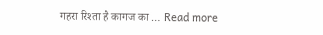गहरा रिश्ता है कागज का … Read more